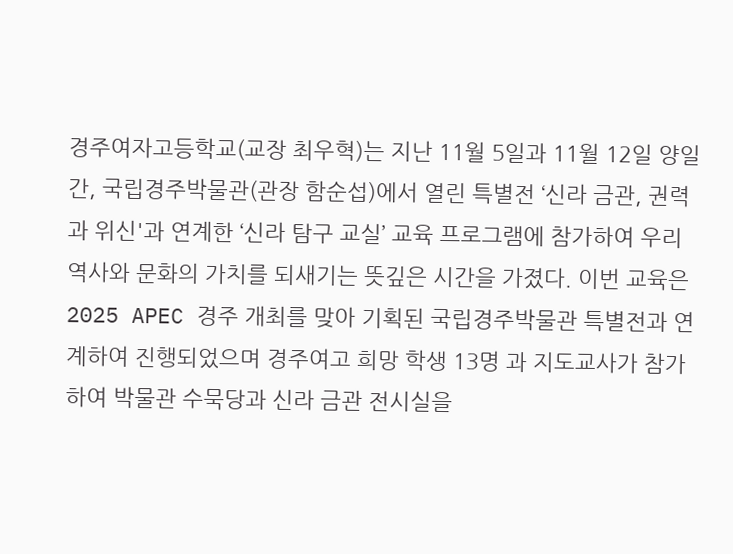경주여자고등학교(교장 최우혁)는 지난 11월 5일과 11월 12일 양일간, 국립경주박물관(관장 함순섭)에서 열린 특별전 ‘신라 금관, 권력과 위신'과 연계한 ‘신라 탐구 교실’ 교육 프로그램에 참가하여 우리 역사와 문화의 가치를 되새기는 뜻깊은 시간을 가졌다. 이번 교육은 2025 APEC 경주 개최를 맞아 기획된 국립경주박물관 특별전과 연계하여 진행되었으며 경주여고 희망 학생 13명 과 지도교사가 참가하여 박물관 수묵당과 신라 금관 전시실을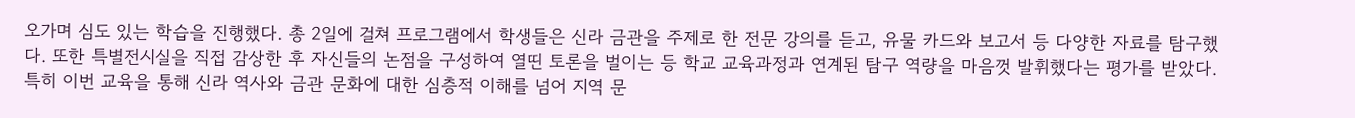오가며 심도 있는 학습을 진행했다. 총 2일에 걸쳐 프로그램에서 학생들은 신라 금관을 주제로 한 전문 강의를 듣고, 유물 카드와 보고서 등 다양한 자료를 탐구했다. 또한 특별전시실을 직접 감상한 후 자신들의 논점을 구성하여 열띤 토론을 벌이는 등 학교 교육과정과 연계된 탐구 역량을 마음껏 발휘했다는 평가를 받았다. 특히 이번 교육을 통해 신라 역사와 금관 문화에 대한 심층적 이해를 넘어 지역 문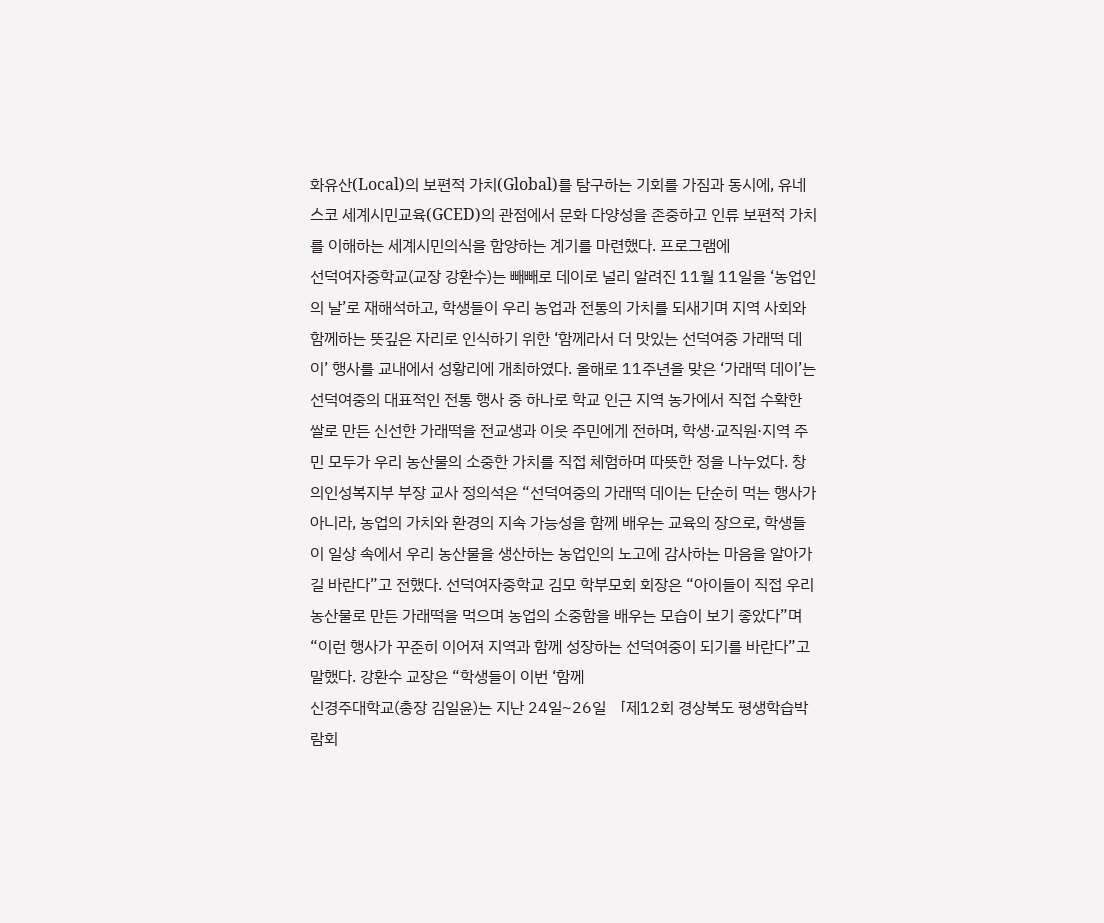화유산(Local)의 보편적 가치(Global)를 탐구하는 기회를 가짐과 동시에, 유네스코 세계시민교육(GCED)의 관점에서 문화 다양성을 존중하고 인류 보편적 가치를 이해하는 세계시민의식을 함양하는 계기를 마련했다. 프로그램에
선덕여자중학교(교장 강환수)는 빼빼로 데이로 널리 알려진 11월 11일을 ‘농업인의 날’로 재해석하고, 학생들이 우리 농업과 전통의 가치를 되새기며 지역 사회와 함께하는 뜻깊은 자리로 인식하기 위한 ‘함께라서 더 맛있는 선덕여중 가래떡 데이’ 행사를 교내에서 성황리에 개최하였다. 올해로 11주년을 맞은 ‘가래떡 데이’는 선덕여중의 대표적인 전통 행사 중 하나로 학교 인근 지역 농가에서 직접 수확한 쌀로 만든 신선한 가래떡을 전교생과 이웃 주민에게 전하며, 학생·교직원·지역 주민 모두가 우리 농산물의 소중한 가치를 직접 체험하며 따뜻한 정을 나누었다. 창의인성복지부 부장 교사 정의석은 “선덕여중의 가래떡 데이는 단순히 먹는 행사가 아니라, 농업의 가치와 환경의 지속 가능성을 함께 배우는 교육의 장으로, 학생들이 일상 속에서 우리 농산물을 생산하는 농업인의 노고에 감사하는 마음을 알아가길 바란다”고 전했다. 선덕여자중학교 김모 학부모회 회장은 “아이들이 직접 우리 농산물로 만든 가래떡을 먹으며 농업의 소중함을 배우는 모습이 보기 좋았다”며 “이런 행사가 꾸준히 이어져 지역과 함께 성장하는 선덕여중이 되기를 바란다”고 말했다. 강환수 교장은 “학생들이 이번 ‘함께
신경주대학교(총장 김일윤)는 지난 24일~26일 「제12회 경상북도 평생학습박람회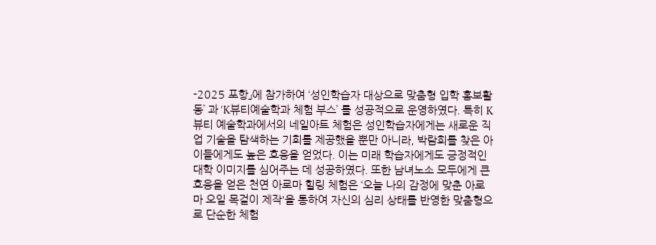-2025 포항」에 참가하여 ‘성인학습자 대상으로 맞춤형 입학 홍보활동’ 과 ‘K뷰티예술학과 체험 부스’ 를 성공적으로 운영하였다. 특히 K뷰티 예술학과에서의 네일아트 체험은 성인학습자에게는 새로운 직업 기술을 탐색하는 기회를 제공했을 뿐만 아니라, 박람회를 찾은 아이들에게도 높은 호응을 얻었다. 이는 미래 학습자에게도 긍정적인 대학 이미지를 심어주는 데 성공하였다. 또한 남녀노소 모두에게 큰 호응을 얻은 천연 아로마 힐링 체험은 ‘오늘 나의 감정에 맞춘 아로마 오일 목걸이 제작'을 통하여 자신의 심리 상태를 반영한 맞춤형으로 단순한 체험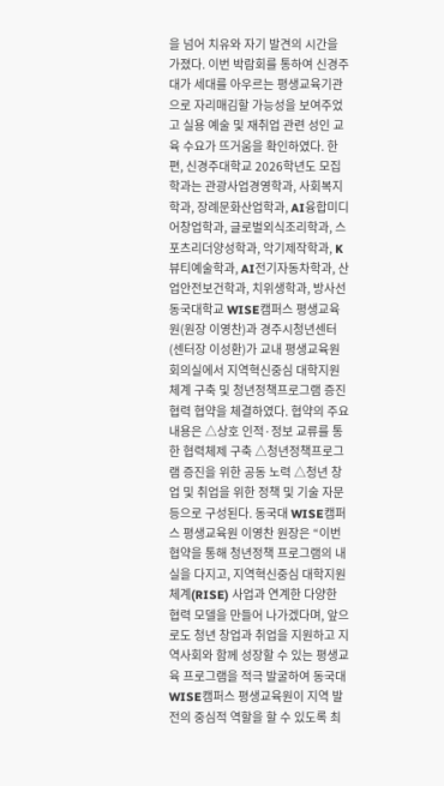을 넘어 치유와 자기 발견의 시간을 가졌다. 이번 박람회를 통하여 신경주대가 세대를 아우르는 평생교육기관으로 자리매김할 가능성을 보여주었고 실용 예술 및 재취업 관련 성인 교육 수요가 뜨거움을 확인하였다. 한편, 신경주대학교 2026학년도 모집학과는 관광사업경영학과, 사회복지학과, 장례문화산업학과, AI융합미디어창업학과, 글로벌외식조리학과, 스포츠리더양성학과, 악기제작학과, K뷰티예술학과, AI전기자동차학과, 산업안전보건학과, 치위생학과, 방사선
동국대학교 WISE캠퍼스 평생교육원(원장 이영찬)과 경주시청년센터(센터장 이성환)가 교내 평생교육원 회의실에서 지역혁신중심 대학지원체계 구축 및 청년정책프로그램 증진 협력 협약을 체결하였다. 협약의 주요 내용은 △상호 인적·정보 교류를 통한 협력체제 구축 △청년정책프로그램 증진을 위한 공동 노력 △청년 창업 및 취업을 위한 정책 및 기술 자문 등으로 구성된다. 동국대 WISE캠퍼스 평생교육원 이영찬 원장은 “이번 협약을 통해 청년정책 프로그램의 내실을 다지고, 지역혁신중심 대학지원체계(RISE) 사업과 연계한 다양한 협력 모델을 만들어 나가겠다며, 앞으로도 청년 창업과 취업을 지원하고 지역사회와 함께 성장할 수 있는 평생교육 프로그램을 적극 발굴하여 동국대 WISE캠퍼스 평생교육원이 지역 발전의 중심적 역할을 할 수 있도록 최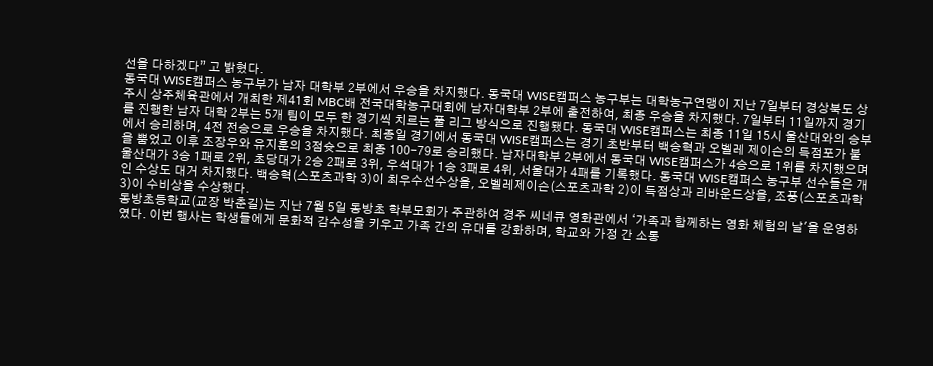선을 다하겠다” 고 밝혔다.
동국대 WISE캠퍼스 농구부가 남자 대학부 2부에서 우승을 차지했다. 동국대 WISE캠퍼스 농구부는 대학농구연맹이 지난 7일부터 경상북도 상주시 상주체육관에서 개최한 제41회 MBC배 전국대학농구대회에 남자대학부 2부에 출전하여, 최종 우승을 차지했다. 7일부터 11일까지 경기를 진행한 남자 대학 2부는 5개 팀이 모두 한 경기씩 치르는 풀 리그 방식으로 진행됐다. 동국대 WISE캠퍼스는 최종 11일 15시 울산대와의 승부에서 승리하며, 4전 전승으로 우승을 차지했다. 최종일 경기에서 동국대 WISE캠퍼스는 경기 초반부터 백승혁과 오벨레 제이슨의 득점포가 불을 뿜었고 이후 조장우와 유지훈의 3점슛으로 최종 100-79로 승리했다. 남자대학부 2부에서 동국대 WISE캠퍼스가 4승으로 1위를 차지했으며 울산대가 3승 1패로 2위, 초당대가 2승 2패로 3위, 우석대가 1승 3패로 4위, 서울대가 4패를 기록했다. 동국대 WISE캠퍼스 농구부 선수들은 개인 수상도 대거 차지했다. 백승혁(스포츠과학 3)이 최우수선수상을, 오벨레제이슨(스포츠과학 2)이 득점상과 리바운드상을, 조풍(스포츠과학 3)이 수비상을 수상했다.
동방초등학교(교장 박춘길)는 지난 7월 5일 동방초 학부모회가 주관하여 경주 씨네큐 영화관에서 ‘가족과 함께하는 영화 체험의 날'을 운영하였다. 이번 행사는 학생들에게 문화적 감수성을 키우고 가족 간의 유대를 강화하며, 학교와 가정 간 소통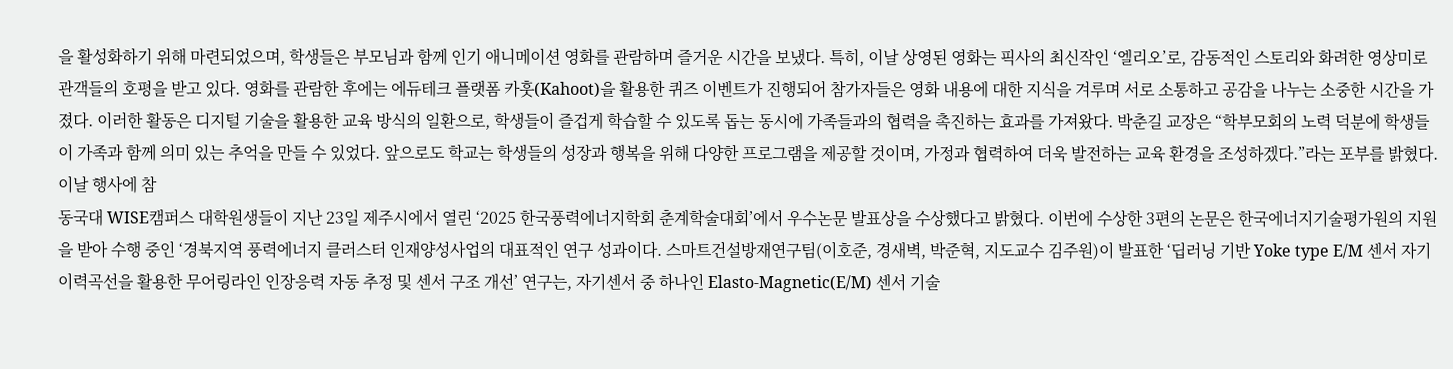을 활성화하기 위해 마련되었으며, 학생들은 부모님과 함께 인기 애니메이션 영화를 관람하며 즐거운 시간을 보냈다. 특히, 이날 상영된 영화는 픽사의 최신작인 ‘엘리오’로, 감동적인 스토리와 화려한 영상미로 관객들의 호평을 받고 있다. 영화를 관람한 후에는 에듀테크 플랫폼 카훗(Kahoot)을 활용한 퀴즈 이벤트가 진행되어 참가자들은 영화 내용에 대한 지식을 겨루며 서로 소통하고 공감을 나누는 소중한 시간을 가졌다. 이러한 활동은 디지털 기술을 활용한 교육 방식의 일환으로, 학생들이 즐겁게 학습할 수 있도록 돕는 동시에 가족들과의 협력을 촉진하는 효과를 가져왔다. 박춘길 교장은 “학부모회의 노력 덕분에 학생들이 가족과 함께 의미 있는 추억을 만들 수 있었다. 앞으로도 학교는 학생들의 성장과 행복을 위해 다양한 프로그램을 제공할 것이며, 가정과 협력하여 더욱 발전하는 교육 환경을 조성하겠다.”라는 포부를 밝혔다. 이날 행사에 참
동국대 WISE캠퍼스 대학원생들이 지난 23일 제주시에서 열린 ‘2025 한국풍력에너지학회 춘계학술대회’에서 우수논문 발표상을 수상했다고 밝혔다. 이번에 수상한 3편의 논문은 한국에너지기술평가원의 지원을 받아 수행 중인 ‘경북지역 풍력에너지 클러스터 인재양성사업의 대표적인 연구 성과이다. 스마트건설방재연구팀(이호준, 경새벽, 박준혁, 지도교수 김주원)이 발표한 ‘딥러닝 기반 Yoke type E/M 센서 자기이력곡선을 활용한 무어링라인 인장응력 자동 추정 및 센서 구조 개선’ 연구는, 자기센서 중 하나인 Elasto-Magnetic(E/M) 센서 기술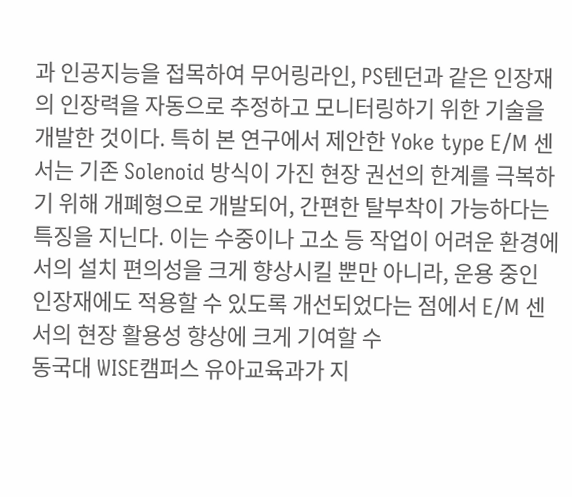과 인공지능을 접목하여 무어링라인, PS텐던과 같은 인장재의 인장력을 자동으로 추정하고 모니터링하기 위한 기술을 개발한 것이다. 특히 본 연구에서 제안한 Yoke type E/M 센서는 기존 Solenoid 방식이 가진 현장 권선의 한계를 극복하기 위해 개폐형으로 개발되어, 간편한 탈부착이 가능하다는 특징을 지닌다. 이는 수중이나 고소 등 작업이 어려운 환경에서의 설치 편의성을 크게 향상시킬 뿐만 아니라, 운용 중인 인장재에도 적용할 수 있도록 개선되었다는 점에서 E/M 센서의 현장 활용성 향상에 크게 기여할 수
동국대 WISE캠퍼스 유아교육과가 지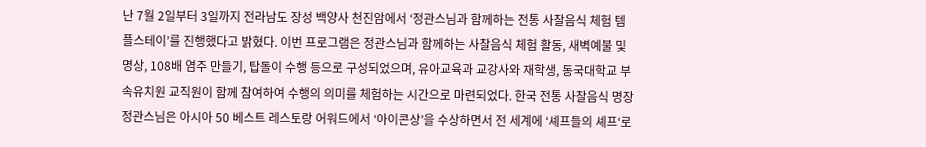난 7월 2일부터 3일까지 전라남도 장성 백양사 천진암에서 ‘정관스님과 함께하는 전통 사찰음식 체험 템플스테이’를 진행했다고 밝혔다. 이번 프로그램은 정관스님과 함께하는 사찰음식 체험 활동, 새벽예불 및 명상, 108배 염주 만들기, 탑돌이 수행 등으로 구성되었으며, 유아교육과 교강사와 재학생, 동국대학교 부속유치원 교직원이 함께 참여하여 수행의 의미를 체험하는 시간으로 마련되었다. 한국 전통 사찰음식 명장 정관스님은 아시아 50 베스트 레스토랑 어워드에서 ‘아이콘상’을 수상하면서 전 세계에 ‘셰프들의 셰프‘로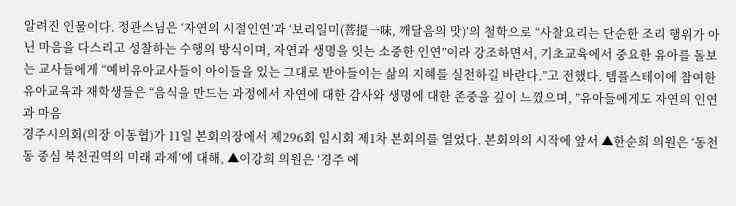알려진 인물이다. 정관스님은 ‘자연의 시절인연’과 ‘보리일미(菩提一味, 깨달음의 맛)’의 철학으로 “사찰요리는 단순한 조리 행위가 아닌 마음을 다스리고 성찰하는 수행의 방식이며, 자연과 생명을 잇는 소중한 인연”이라 강조하면서, 기초교육에서 중요한 유아를 돌보는 교사들에게 “예비유아교사들이 아이들을 있는 그대로 받아들이는 삶의 지혜를 실천하길 바란다.”고 전했다. 템플스테이에 참여한 유아교육과 재학생들은 “음식을 만드는 과정에서 자연에 대한 감사와 생명에 대한 존중을 깊이 느꼈으며, ”유아들에게도 자연의 인연과 마음
경주시의회(의장 이동협)가 11일 본회의장에서 제296회 임시회 제1차 본회의를 열었다. 본회의의 시작에 앞서 ▲한순희 의원은 ‘동천동 중심 북천권역의 미래 과제’에 대해, ▲이강희 의원은 ‘경주 에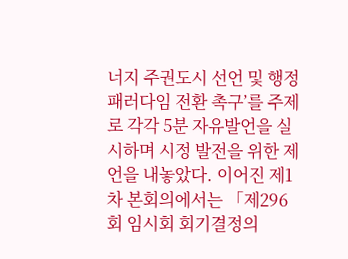너지 주권도시 선언 및 행정 패러다임 전환 촉구’를 주제로 각각 5분 자유발언을 실시하며 시정 발전을 위한 제언을 내놓았다. 이어진 제1차 본회의에서는 「제296회 임시회 회기결정의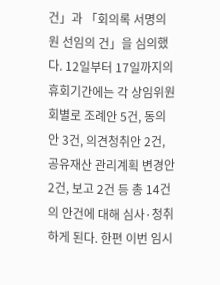건」과 「회의록 서명의원 선임의 건」을 심의했다. 12일부터 17일까지의 휴회기간에는 각 상임위원회별로 조례안 5건, 동의안 3건, 의견청취안 2건, 공유재산 관리계획 변경안 2건, 보고 2건 등 총 14건의 안건에 대해 심사·청취하게 된다. 한편 이번 임시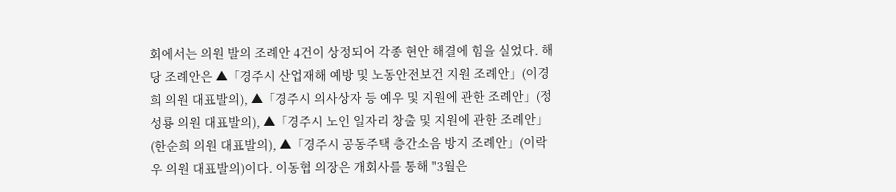회에서는 의원 발의 조례안 4건이 상정되어 각종 현안 해결에 힘을 실었다. 해당 조례안은 ▲「경주시 산업재해 예방 및 노동안전보건 지원 조례안」(이경희 의원 대표발의), ▲「경주시 의사상자 등 예우 및 지원에 관한 조례안」(정성룡 의원 대표발의), ▲「경주시 노인 일자리 창출 및 지원에 관한 조례안」(한순희 의원 대표발의), ▲「경주시 공동주택 층간소음 방지 조례안」(이락우 의원 대표발의)이다. 이동협 의장은 개회사를 통해 "3월은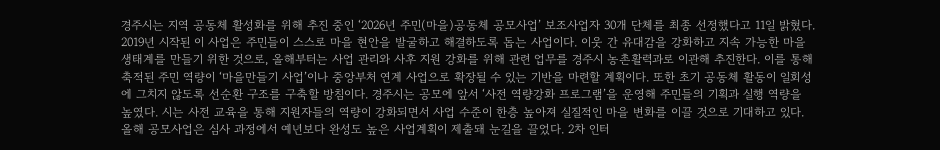경주시는 지역 공동체 활성화를 위해 추진 중인 ‘2026년 주민(마을)공동체 공모사업’ 보조사업자 30개 단체를 최종 선정했다고 11일 밝혔다. 2019년 시작된 이 사업은 주민들이 스스로 마을 현안을 발굴하고 해결하도록 돕는 사업이다. 이웃 간 유대감을 강화하고 지속 가능한 마을 생태계를 만들기 위한 것으로, 올해부터는 사업 관리와 사후 지원 강화를 위해 관련 업무를 경주시 농촌활력과로 이관해 추진한다. 이를 통해 축적된 주민 역량이 ‘마을만들기 사업’이나 중앙부처 연계 사업으로 확장될 수 있는 기반을 마련할 계획이다. 또한 초기 공동체 활동이 일회성에 그치지 않도록 선순환 구조를 구축할 방침이다. 경주시는 공모에 앞서 ‘사전 역량강화 프로그램’을 운영해 주민들의 기획과 실행 역량을 높였다. 시는 사전 교육을 통해 지원자들의 역량이 강화되면서 사업 수준이 한층 높아져 실질적인 마을 변화를 이끌 것으로 기대하고 있다. 올해 공모사업은 심사 과정에서 예년보다 완성도 높은 사업계획이 제출돼 눈길을 끌었다. 2차 인터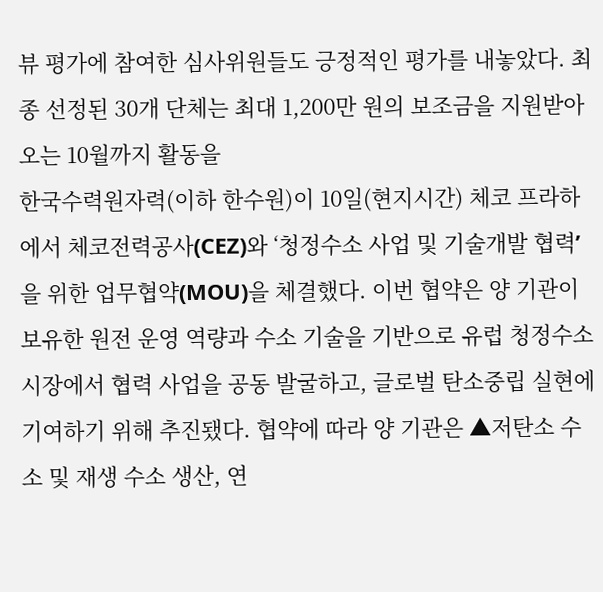뷰 평가에 참여한 심사위원들도 긍정적인 평가를 내놓았다. 최종 선정된 30개 단체는 최대 1,200만 원의 보조금을 지원받아 오는 10월까지 활동을
한국수력원자력(이하 한수원)이 10일(현지시간) 체코 프라하에서 체코전력공사(CEZ)와 ʻ청정수소 사업 및 기술개발 협력ʼ을 위한 업무협약(MOU)을 체결했다. 이번 협약은 양 기관이 보유한 원전 운영 역량과 수소 기술을 기반으로 유럽 청정수소 시장에서 협력 사업을 공동 발굴하고, 글로벌 탄소중립 실현에 기여하기 위해 추진됐다. 협약에 따라 양 기관은 ▲저탄소 수소 및 재생 수소 생산, 연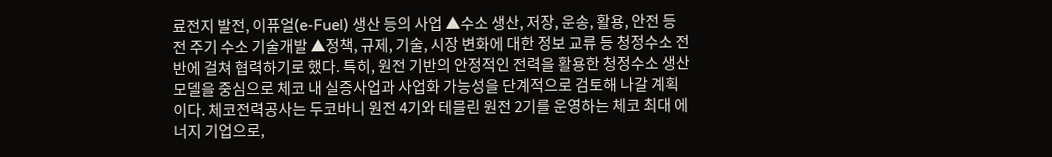료전지 발전, 이퓨얼(e-Fuel) 생산 등의 사업 ▲수소 생산, 저장, 운송, 활용, 안전 등 전 주기 수소 기술개발 ▲정책, 규제, 기술, 시장 변화에 대한 정보 교류 등 청정수소 전반에 걸쳐 협력하기로 했다. 특히, 원전 기반의 안정적인 전력을 활용한 청정수소 생산 모델을 중심으로 체코 내 실증사업과 사업화 가능성을 단계적으로 검토해 나갈 계획이다. 체코전력공사는 두코바니 원전 4기와 테믈린 원전 2기를 운영하는 체코 최대 에너지 기업으로,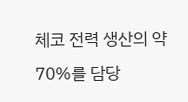체코 전력 생산의 약 70%를 담당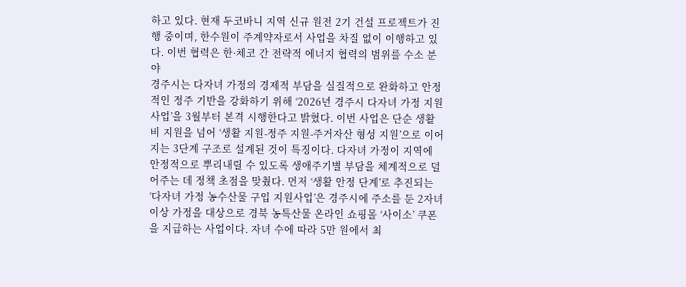하고 있다. 현재 두코바니 지역 신규 원전 2기 건설 프로젝트가 진행 중이며, 한수원이 주계약자로서 사업을 차질 없이 이행하고 있다. 이번 협력은 한·체코 간 전략적 에너지 협력의 범위를 수소 분야
경주시는 다자녀 가정의 경제적 부담을 실질적으로 완화하고 안정적인 정주 기반을 강화하기 위해 ‘2026년 경주시 다자녀 가정 지원사업’을 3월부터 본격 시행한다고 밝혔다. 이번 사업은 단순 생활비 지원을 넘어 ‘생활 지원-정주 지원-주거자산 형성 지원’으로 이어지는 3단계 구조로 설계된 것이 특징이다. 다자녀 가정이 지역에 안정적으로 뿌리내릴 수 있도록 생애주기별 부담을 체계적으로 덜어주는 데 정책 초점을 맞췄다. 먼저 ‘생활 안정 단계’로 추진되는 ‘다자녀 가정 농수산물 구입 지원사업’은 경주시에 주소를 둔 2자녀 이상 가정을 대상으로 경북 농특산물 온라인 쇼핑몰 ‘사이소’ 쿠폰을 지급하는 사업이다. 자녀 수에 따라 5만 원에서 최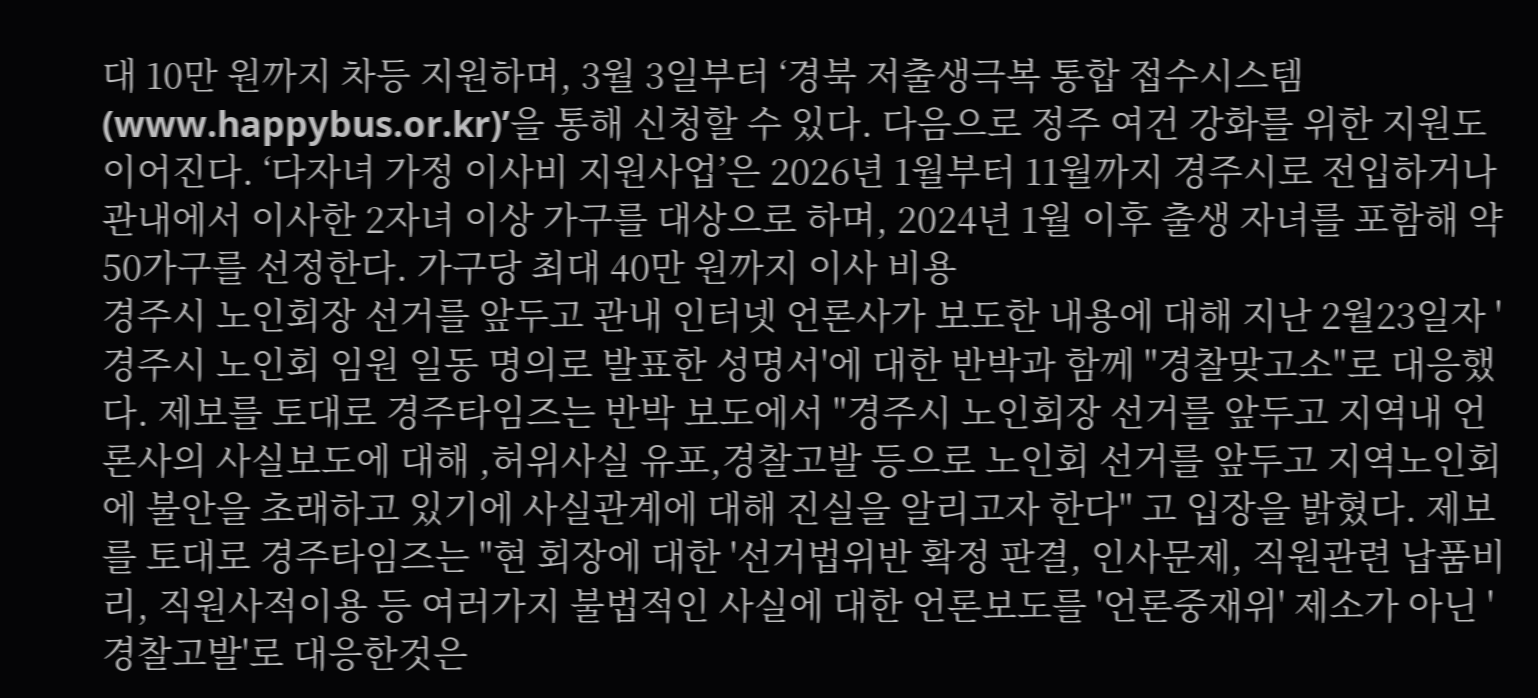대 10만 원까지 차등 지원하며, 3월 3일부터 ‘경북 저출생극복 통합 접수시스템(www.happybus.or.kr)’을 통해 신청할 수 있다. 다음으로 정주 여건 강화를 위한 지원도 이어진다. ‘다자녀 가정 이사비 지원사업’은 2026년 1월부터 11월까지 경주시로 전입하거나 관내에서 이사한 2자녀 이상 가구를 대상으로 하며, 2024년 1월 이후 출생 자녀를 포함해 약 50가구를 선정한다. 가구당 최대 40만 원까지 이사 비용
경주시 노인회장 선거를 앞두고 관내 인터넷 언론사가 보도한 내용에 대해 지난 2월23일자 '경주시 노인회 임원 일동 명의로 발표한 성명서'에 대한 반박과 함께 "경찰맞고소"로 대응했다. 제보를 토대로 경주타임즈는 반박 보도에서 "경주시 노인회장 선거를 앞두고 지역내 언론사의 사실보도에 대해 ,허위사실 유포,경찰고발 등으로 노인회 선거를 앞두고 지역노인회에 불안을 초래하고 있기에 사실관계에 대해 진실을 알리고자 한다" 고 입장을 밝혔다. 제보를 토대로 경주타임즈는 "현 회장에 대한 '선거법위반 확정 판결, 인사문제, 직원관련 납품비리, 직원사적이용 등 여러가지 불법적인 사실에 대한 언론보도를 '언론중재위' 제소가 아닌 '경찰고발'로 대응한것은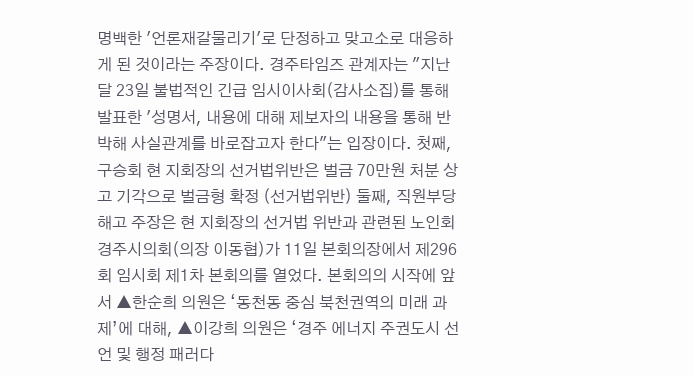명백한 '언론재갈물리기'로 단정하고 맞고소로 대응하게 된 것이라는 주장이다. 경주타임즈 관계자는 "지난달 23일 불법적인 긴급 임시이사회(감사소집)를 통해 발표한 '성명서, 내용에 대해 제보자의 내용을 통해 반박해 사실관계를 바로잡고자 한다"는 입장이다. 첫째, 구승회 현 지회장의 선거법위반은 벌금 70만원 처분 상고 기각으로 벌금형 확정 (선거법위반) 둘째, 직원부당 해고 주장은 현 지회장의 선거법 위반과 관련된 노인회
경주시의회(의장 이동협)가 11일 본회의장에서 제296회 임시회 제1차 본회의를 열었다. 본회의의 시작에 앞서 ▲한순희 의원은 ‘동천동 중심 북천권역의 미래 과제’에 대해, ▲이강희 의원은 ‘경주 에너지 주권도시 선언 및 행정 패러다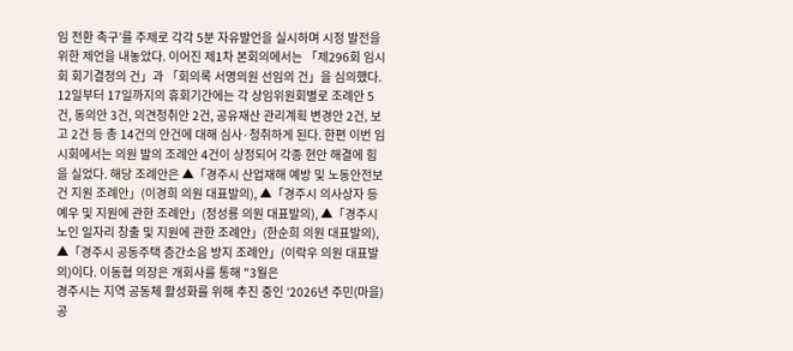임 전환 촉구’를 주제로 각각 5분 자유발언을 실시하며 시정 발전을 위한 제언을 내놓았다. 이어진 제1차 본회의에서는 「제296회 임시회 회기결정의 건」과 「회의록 서명의원 선임의 건」을 심의했다. 12일부터 17일까지의 휴회기간에는 각 상임위원회별로 조례안 5건, 동의안 3건, 의견청취안 2건, 공유재산 관리계획 변경안 2건, 보고 2건 등 총 14건의 안건에 대해 심사·청취하게 된다. 한편 이번 임시회에서는 의원 발의 조례안 4건이 상정되어 각종 현안 해결에 힘을 실었다. 해당 조례안은 ▲「경주시 산업재해 예방 및 노동안전보건 지원 조례안」(이경희 의원 대표발의), ▲「경주시 의사상자 등 예우 및 지원에 관한 조례안」(정성룡 의원 대표발의), ▲「경주시 노인 일자리 창출 및 지원에 관한 조례안」(한순희 의원 대표발의), ▲「경주시 공동주택 층간소음 방지 조례안」(이락우 의원 대표발의)이다. 이동협 의장은 개회사를 통해 "3월은
경주시는 지역 공동체 활성화를 위해 추진 중인 ‘2026년 주민(마을)공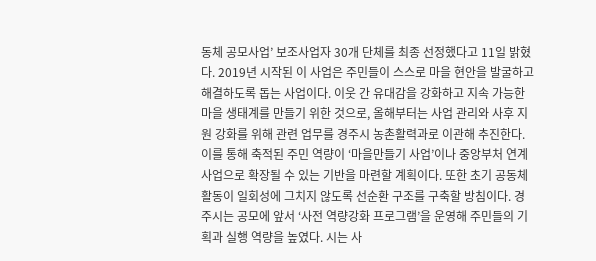동체 공모사업’ 보조사업자 30개 단체를 최종 선정했다고 11일 밝혔다. 2019년 시작된 이 사업은 주민들이 스스로 마을 현안을 발굴하고 해결하도록 돕는 사업이다. 이웃 간 유대감을 강화하고 지속 가능한 마을 생태계를 만들기 위한 것으로, 올해부터는 사업 관리와 사후 지원 강화를 위해 관련 업무를 경주시 농촌활력과로 이관해 추진한다. 이를 통해 축적된 주민 역량이 ‘마을만들기 사업’이나 중앙부처 연계 사업으로 확장될 수 있는 기반을 마련할 계획이다. 또한 초기 공동체 활동이 일회성에 그치지 않도록 선순환 구조를 구축할 방침이다. 경주시는 공모에 앞서 ‘사전 역량강화 프로그램’을 운영해 주민들의 기획과 실행 역량을 높였다. 시는 사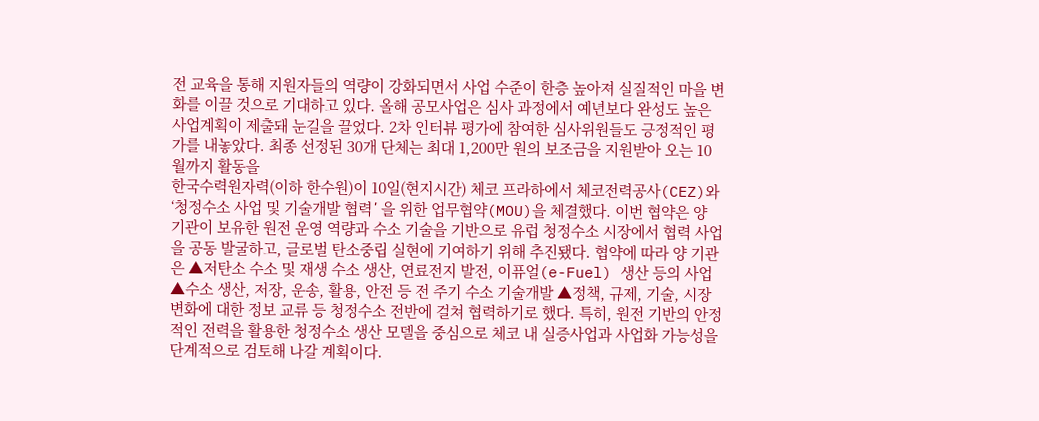전 교육을 통해 지원자들의 역량이 강화되면서 사업 수준이 한층 높아져 실질적인 마을 변화를 이끌 것으로 기대하고 있다. 올해 공모사업은 심사 과정에서 예년보다 완성도 높은 사업계획이 제출돼 눈길을 끌었다. 2차 인터뷰 평가에 참여한 심사위원들도 긍정적인 평가를 내놓았다. 최종 선정된 30개 단체는 최대 1,200만 원의 보조금을 지원받아 오는 10월까지 활동을
한국수력원자력(이하 한수원)이 10일(현지시간) 체코 프라하에서 체코전력공사(CEZ)와 ʻ청정수소 사업 및 기술개발 협력ʼ을 위한 업무협약(MOU)을 체결했다. 이번 협약은 양 기관이 보유한 원전 운영 역량과 수소 기술을 기반으로 유럽 청정수소 시장에서 협력 사업을 공동 발굴하고, 글로벌 탄소중립 실현에 기여하기 위해 추진됐다. 협약에 따라 양 기관은 ▲저탄소 수소 및 재생 수소 생산, 연료전지 발전, 이퓨얼(e-Fuel) 생산 등의 사업 ▲수소 생산, 저장, 운송, 활용, 안전 등 전 주기 수소 기술개발 ▲정책, 규제, 기술, 시장 변화에 대한 정보 교류 등 청정수소 전반에 걸쳐 협력하기로 했다. 특히, 원전 기반의 안정적인 전력을 활용한 청정수소 생산 모델을 중심으로 체코 내 실증사업과 사업화 가능성을 단계적으로 검토해 나갈 계획이다.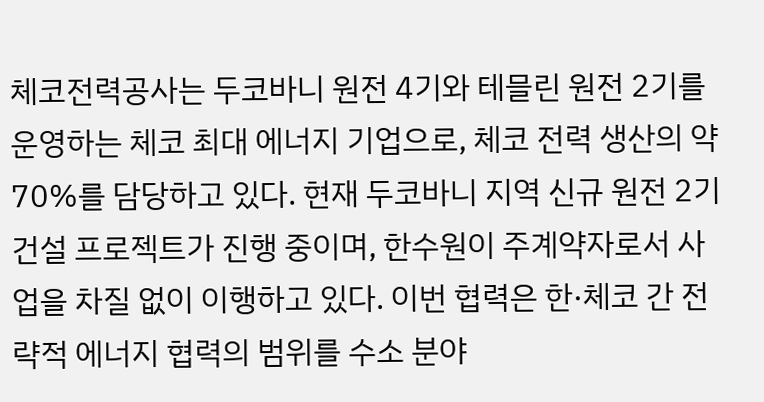체코전력공사는 두코바니 원전 4기와 테믈린 원전 2기를 운영하는 체코 최대 에너지 기업으로, 체코 전력 생산의 약 70%를 담당하고 있다. 현재 두코바니 지역 신규 원전 2기 건설 프로젝트가 진행 중이며, 한수원이 주계약자로서 사업을 차질 없이 이행하고 있다. 이번 협력은 한·체코 간 전략적 에너지 협력의 범위를 수소 분야